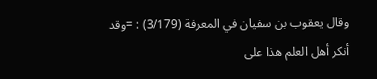وقال يعقوب بن سفيان في المعرفة (3/179) : =وقد أنكر أهل العلم هذا على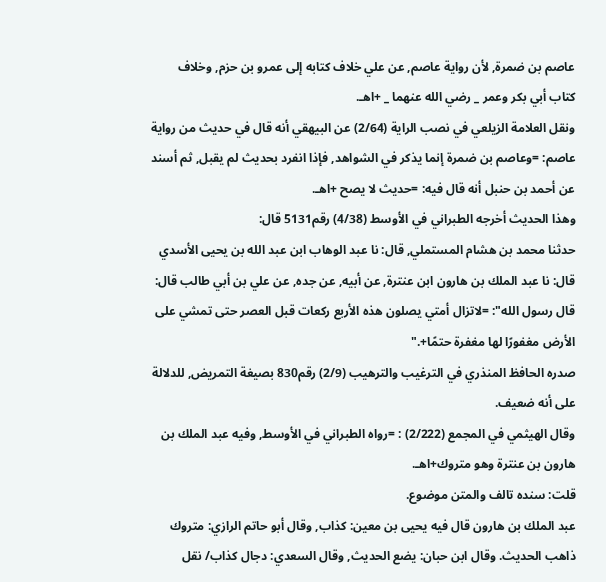عاصم بن ضمرة, لأن رواية عاصم, عن علي خلاف كتابه إلى عمرو بن حزم, وخلاف كتاب أبي بكر وعمر _ رضي الله عنهما _ +اهـ.
ونقل العلامة الزيلعي في نصب الراية (2/64) عن البيهقي أنه قال في حديث من رواية عاصم: =وعاصم بن ضمرة إنما يذكر في الشواهد, فإذا انفرد بحديث لم يقبل, ثم أسند عن أحمد بن حنبل أنه قال فيه: =حديث لا يصح +اهـ.
وهذا الحديث أخرجه الطبراني في الأوسط (4/38) رقم5131 قال:
حدثنا محمد بن هشام المستملي, قال: نا عبد الوهاب ابن عبد الله بن يحيى الأسدي قال: نا عبد الملك بن هارون ابن عنترة, عن أبيه, عن جده, عن علي بن أبي طالب قال: قال رسول الله": =لاتزال أمتي يصلون هذه الأربع ركعات قبل العصر حتى تمشي على الأرض مغفورًا لها مغفرة حتمًا+."
صدره الحافظ المنذري في الترغيب والترهيب (2/9) رقم830 بصيغة التمريض, للدلالة على أنه ضعيف.
وقال الهيثمي في المجمع (2/222) : =رواه الطبراني في الأوسط, وفيه عبد الملك بن هارون بن عنترة وهو متروك+اهـ.
قلت: سنده تالف والمتن موضوع.
عبد الملك بن هارون قال فيه يحيى بن معين: كذاب, وقال أبو حاتم الرازي: متروك ذاهب الحديث. وقال ابن حبان: يضع الحديث, وقال السعدي: دجال كذاب/ نقل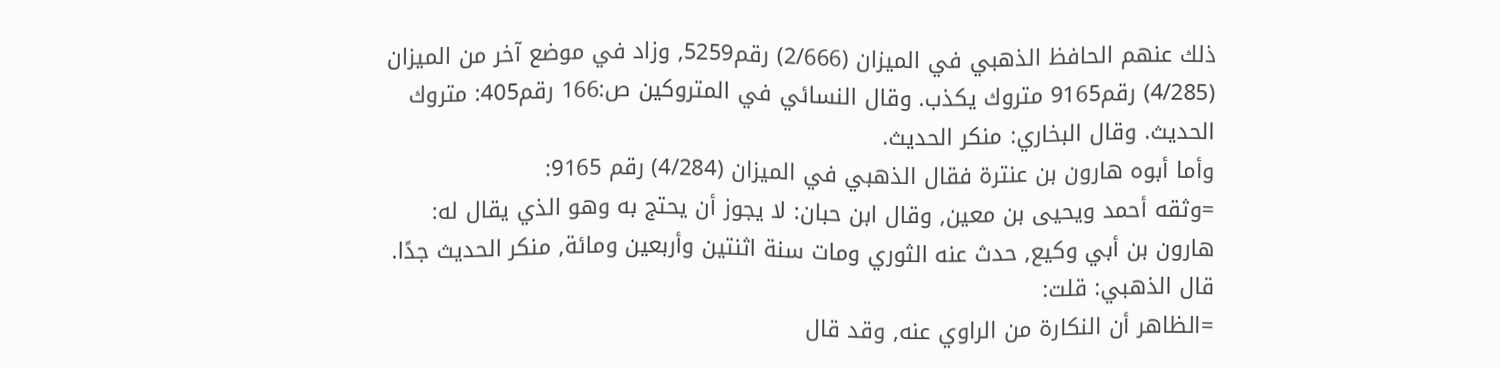ذلك عنهم الحافظ الذهبي في الميزان (2/666) رقم5259, وزاد في موضع آخر من الميزان (4/285) رقم9165 متروك يكذب. وقال النسائي في المتروكين ص:166 رقم405: متروك الحديث. وقال البخاري: منكر الحديث.
وأما أبوه هارون بن عنترة فقال الذهبي في الميزان (4/284) رقم 9165:
=وثقه أحمد ويحيى بن معين, وقال ابن حبان: لا يجوز أن يحتج به وهو الذي يقال له: هارون بن أبي وكيع, حدث عنه الثوري ومات سنة اثنتين وأربعين ومائة, منكر الحديث جدًا. قال الذهبي: قلت:
=الظاهر أن النكارة من الراوي عنه, وقد قال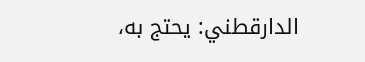الدارقطني: يحتج به،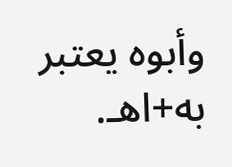وأبوه يعتبر به+اهـ.